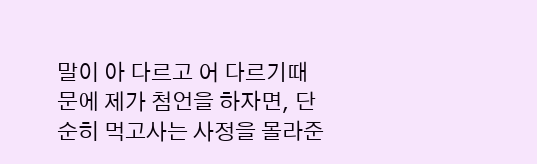말이 아 다르고 어 다르기때문에 제가 첨언을 하자면, 단순히 먹고사는 사정을 몰라준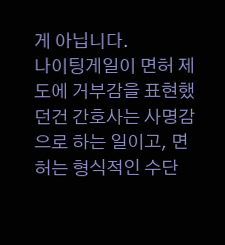게 아닙니다.
나이팅게일이 면허 제도에 거부감을 표현했던건 간호사는 사명감으로 하는 일이고, 면허는 형식적인 수단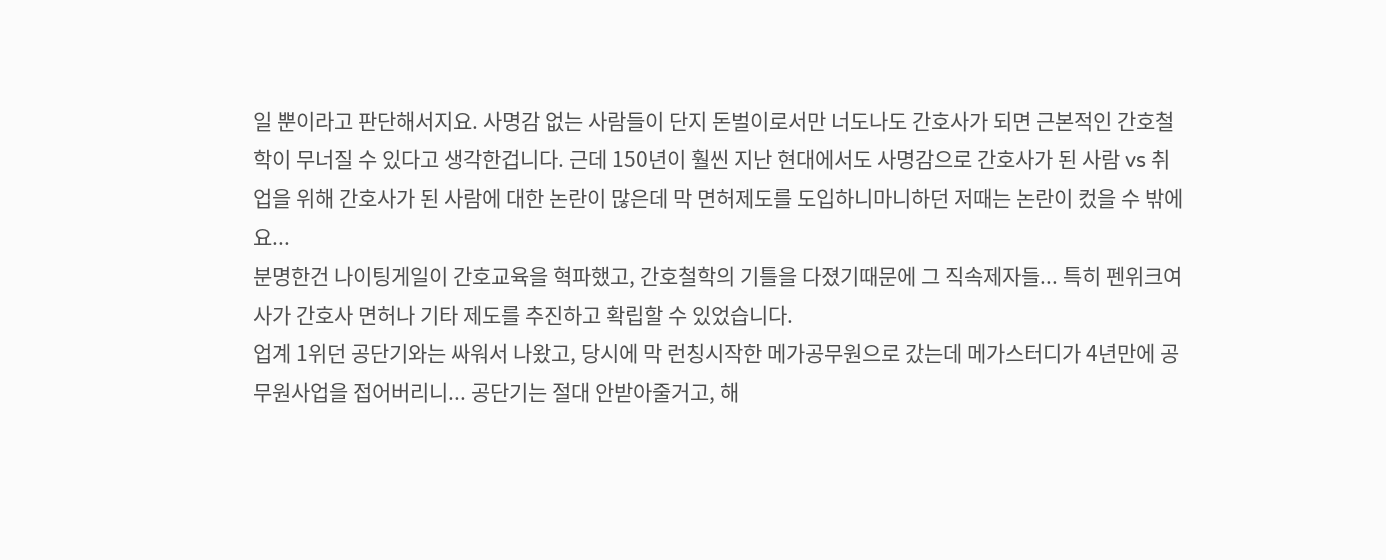일 뿐이라고 판단해서지요. 사명감 없는 사람들이 단지 돈벌이로서만 너도나도 간호사가 되면 근본적인 간호철학이 무너질 수 있다고 생각한겁니다. 근데 150년이 훨씬 지난 현대에서도 사명감으로 간호사가 된 사람 vs 취업을 위해 간호사가 된 사람에 대한 논란이 많은데 막 면허제도를 도입하니마니하던 저때는 논란이 컸을 수 밖에요...
분명한건 나이팅게일이 간호교육을 혁파했고, 간호철학의 기틀을 다졌기때문에 그 직속제자들... 특히 펜위크여사가 간호사 면허나 기타 제도를 추진하고 확립할 수 있었습니다.
업계 1위던 공단기와는 싸워서 나왔고, 당시에 막 런칭시작한 메가공무원으로 갔는데 메가스터디가 4년만에 공무원사업을 접어버리니... 공단기는 절대 안받아줄거고, 해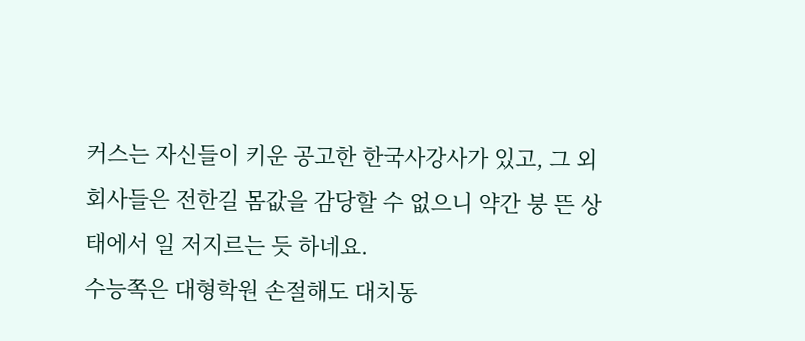커스는 자신들이 키운 공고한 한국사강사가 있고, 그 외 회사들은 전한길 몸값을 감당할 수 없으니 약간 붕 뜬 상태에서 일 저지르는 듯 하네요.
수능쪽은 대형학원 손절해도 대치동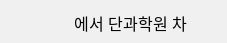에서 단과학원 차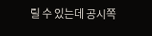릴 수 있는데 공시쪽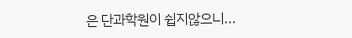은 단과학원이 쉽지않으니...